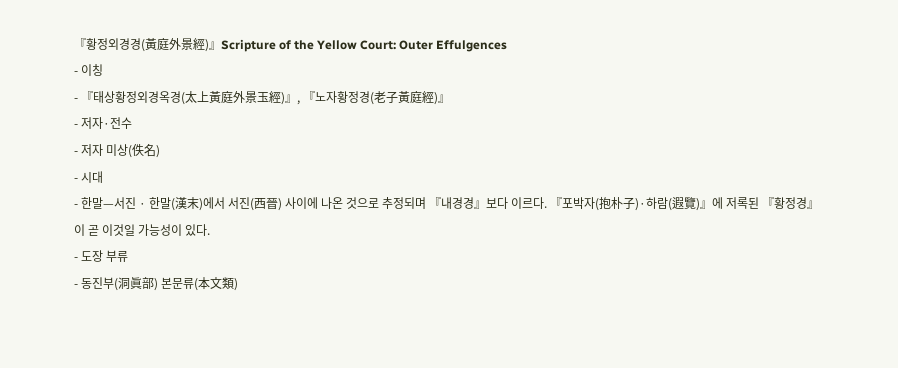『황정외경경(黃庭外景經)』Scripture of the Yellow Court: Outer Effulgences
- 이칭
- 『태상황정외경옥경(太上黃庭外景玉經)』, 『노자황정경(老子黃庭經)』
- 저자·전수
- 저자 미상(佚名)
- 시대
- 한말—서진 · 한말(漢末)에서 서진(西晉) 사이에 나온 것으로 추정되며 『내경경』보다 이르다. 『포박자(抱朴子)·하람(遐覽)』에 저록된 『황정경』이 곧 이것일 가능성이 있다.
- 도장 부류
- 동진부(洞眞部) 본문류(本文類)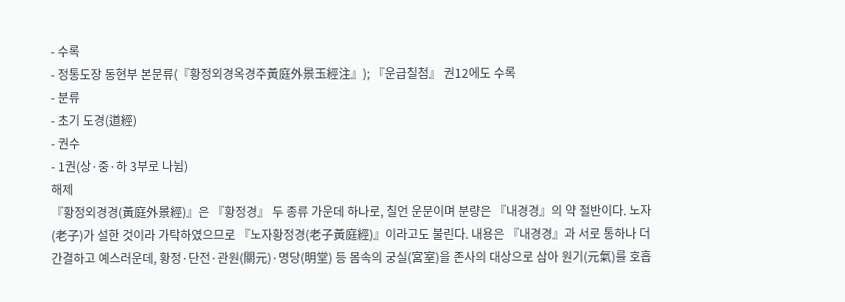- 수록
- 정통도장 동현부 본문류(『황정외경옥경주黃庭外景玉經注』); 『운급칠첨』 권12에도 수록
- 분류
- 초기 도경(道經)
- 권수
- 1권(상·중·하 3부로 나뉨)
해제
『황정외경경(黃庭外景經)』은 『황정경』 두 종류 가운데 하나로, 칠언 운문이며 분량은 『내경경』의 약 절반이다. 노자(老子)가 설한 것이라 가탁하였으므로 『노자황정경(老子黃庭經)』이라고도 불린다. 내용은 『내경경』과 서로 통하나 더 간결하고 예스러운데, 황정·단전·관원(關元)·명당(明堂) 등 몸속의 궁실(宮室)을 존사의 대상으로 삼아 원기(元氣)를 호흡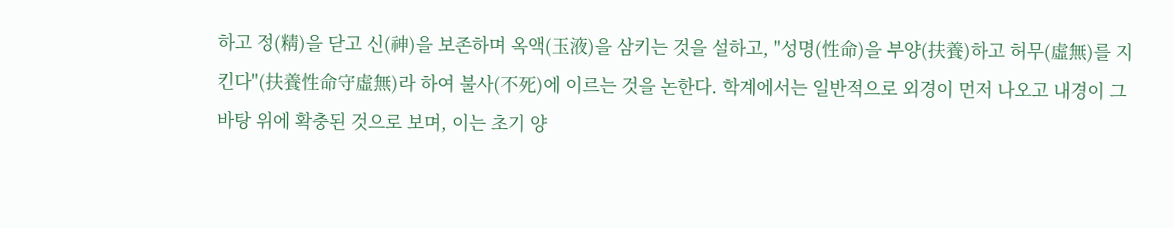하고 정(精)을 닫고 신(神)을 보존하며 옥액(玉液)을 삼키는 것을 설하고, "성명(性命)을 부양(扶養)하고 허무(虛無)를 지킨다"(扶養性命守虛無)라 하여 불사(不死)에 이르는 것을 논한다. 학계에서는 일반적으로 외경이 먼저 나오고 내경이 그 바탕 위에 확충된 것으로 보며, 이는 초기 양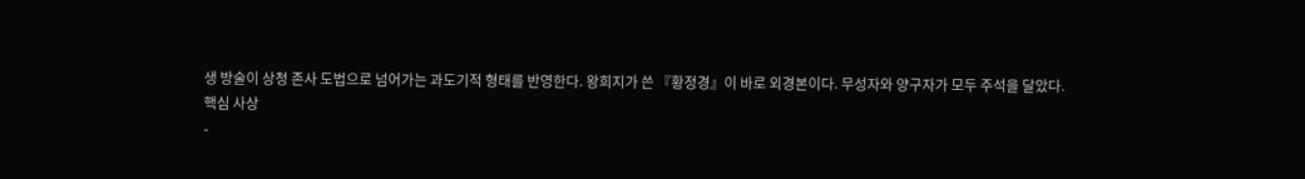생 방술이 상청 존사 도법으로 넘어가는 과도기적 형태를 반영한다. 왕희지가 쓴 『황정경』이 바로 외경본이다. 무성자와 양구자가 모두 주석을 달았다.
핵심 사상
-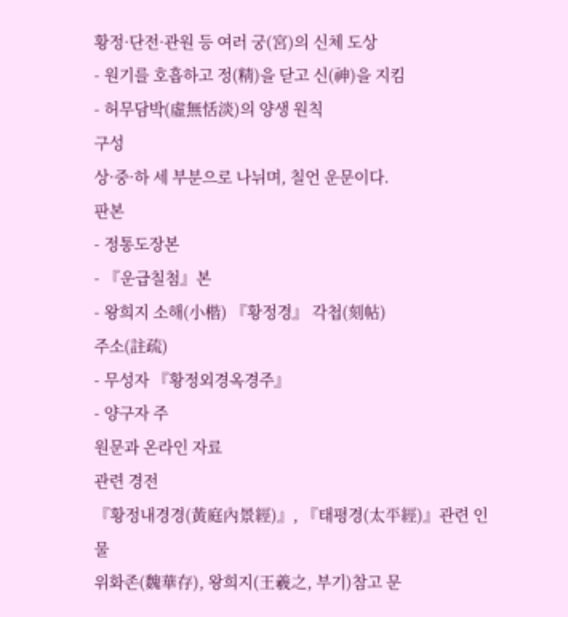황정·단전·관원 등 여러 궁(宮)의 신체 도상
- 원기를 호흡하고 정(精)을 닫고 신(神)을 지킴
- 허무담박(虛無恬淡)의 양생 원칙
구성
상·중·하 세 부분으로 나뉘며, 칠언 운문이다.
판본
- 정통도장본
- 『운급칠첨』본
- 왕희지 소해(小楷) 『황정경』 각첩(刻帖)
주소(註疏)
- 무성자 『황정외경옥경주』
- 양구자 주
원문과 온라인 자료
관련 경전
『황정내경경(黃庭內景經)』, 『태평경(太平經)』관련 인물
위화존(魏華存), 왕희지(王羲之, 부기)참고 문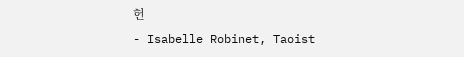헌
- Isabelle Robinet, Taoist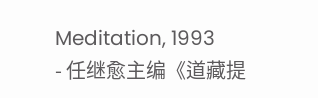Meditation, 1993
- 任继愈主编《道藏提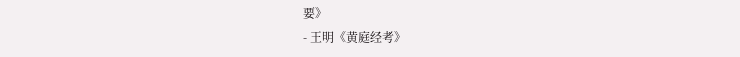要》
- 王明《黄庭经考》